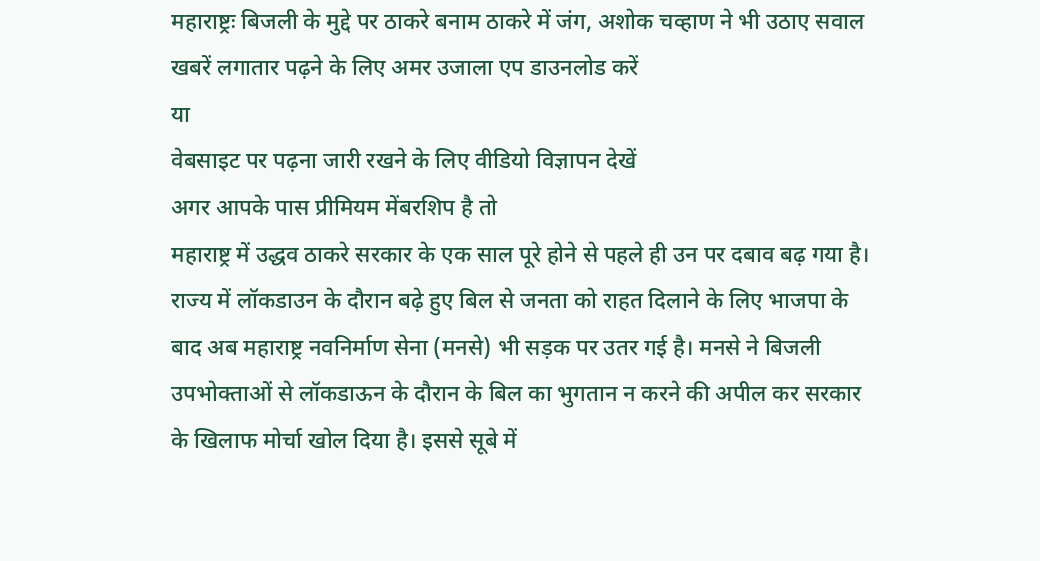महाराष्ट्रः बिजली के मुद्दे पर ठाकरे बनाम ठाकरे में जंग, अशोक चव्हाण ने भी उठाए सवाल
खबरें लगातार पढ़ने के लिए अमर उजाला एप डाउनलोड करें
या
वेबसाइट पर पढ़ना जारी रखने के लिए वीडियो विज्ञापन देखें
अगर आपके पास प्रीमियम मेंबरशिप है तो
महाराष्ट्र में उद्धव ठाकरे सरकार के एक साल पूरे होने से पहले ही उन पर दबाव बढ़ गया है। राज्य में लॉकडाउन के दौरान बढ़े हुए बिल से जनता को राहत दिलाने के लिए भाजपा के बाद अब महाराष्ट्र नवनिर्माण सेना (मनसे) भी सड़क पर उतर गई है। मनसे ने बिजली उपभोक्ताओं से लॉकडाऊन के दौरान के बिल का भुगतान न करने की अपील कर सरकार के खिलाफ मोर्चा खोल दिया है। इससे सूबे में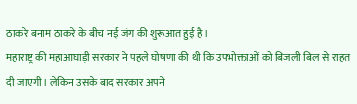ठाकरे बनाम ठाकरे के बीच नई जंग की शुरूआत हुई है।
महाराष्ट्र की महाआघाड़ी सरकार ने पहले घोषणा की थी कि उपभोक्ताओं को बिजली बिल से राहत दी जाएगी। लेकिन उसके बाद सरकार अपने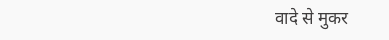वादे से मुकर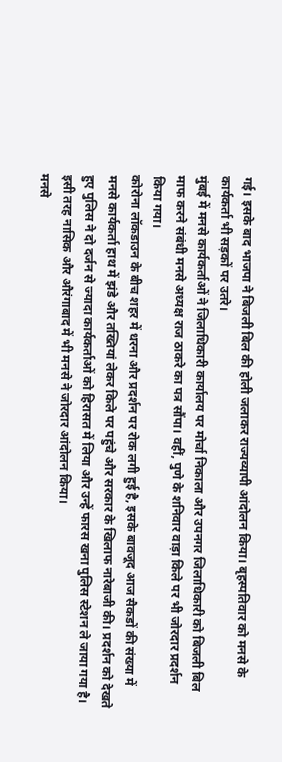गई। इसके बाद भाजपा ने बिजली बिल की होली जलाकर राज्यव्यापी आंदोलन किया। बृहस्पतिवार को मनसे के कार्यकर्ता भी सड़कों पर उतरे।
मुंबई में मनसे कार्यकर्ताओं ने जिलाधिकारी कार्यालय पर मोर्चा निकाला और उपनगर जिलाधिकारी को बिजली बिल माफ करने संबंधी मनसे अध्यक्ष राज ठाकरे का पत्र सौंपा। वहीं, पुणे के शनिवार वाड़ा किले पर भी जोरदार प्रदर्शन किया गया।
कोरोना लॉकडाउन के बीच शहर में धरना और प्रदर्शन पर रोक लगी हुई है, इसके बावजूद आज सैकडों की संख्या में मनसे कार्यकर्ता हाथ में झंडे और तख्तियां लेकर किले पर पहुंचे और सरकार के खिलाफ नारेबाजी की। प्रदर्शन को देखते हुए पुलिस ने दो दर्जन से ज्यादा कार्यकर्ताओं को हिरासत में लिया और उन्हें फारस खना पुलिस स्टेशन ले जाया गया है। इसी तरह नासिक और औरंगाबाद में भी मनसे ने जोरदार आंदोलन किया।
मनसे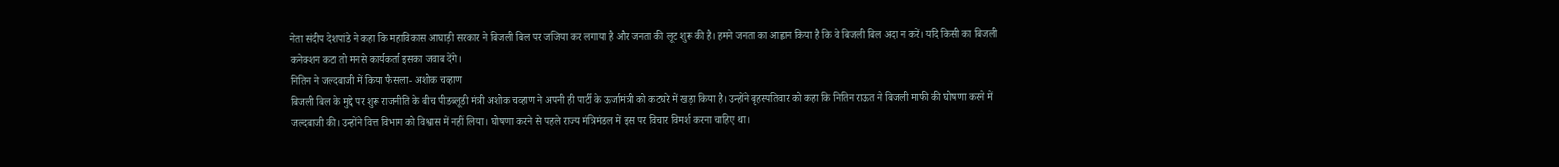नेता संदीप देशपांडे ने कहा कि महाविकास आघाड़ी सरकार ने बिजली बिल पर जजिया कर लगाया है और जनता की लूट शुरू की है। हमने जनता का आह्वान किया है कि वे बिजली बिल अदा न करें। यदि किसी का बिजली कनेक्शन कटा तो मनसे कार्यकर्ता इसका जवाब देंगे।
नितिन ने जल्दबाजी में किया फैसला- अशोक चव्हाण
बिजली बिल के मुद्दे पर शुरू राजनीति के बीच पीडब्लूडी मंत्री अशोक चव्हाण ने अपनी ही पार्टी के ऊर्जामंत्री को कटघरे में खड़ा किया है। उन्होंने बृहस्पतिवार को कहा कि नितिन राऊत ने बिजली माफी की घोषणा करने में जल्दबाजी की। उन्होंने वित्त विभाग को विश्वास में नहीं लिया। घोषणा करने से पहले राज्य मंत्रिमंडल में इस पर विचार विमर्श करना चाहिए था।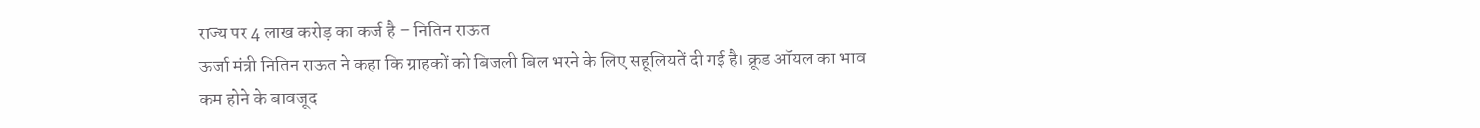राज्य पर 4 लाख करोड़ का कर्ज है – नितिन राऊत
ऊर्जा मंत्री नितिन राऊत ने कहा कि ग्राहकों को बिजली बिल भरने के लिए सहूलियतें दी गई है। क्रूड ऑयल का भाव कम होने के बावजूद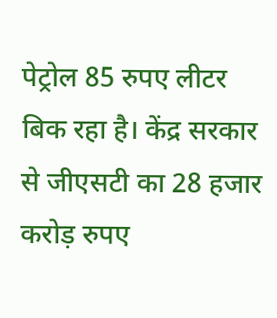पेट्रोल 85 रुपए लीटर बिक रहा है। केंद्र सरकार से जीएसटी का 28 हजार करोड़ रुपए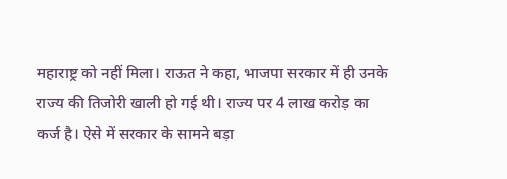महाराष्ट्र को नहीं मिला। राऊत ने कहा, भाजपा सरकार में ही उनके राज्य की तिजोरी खाली हो गई थी। राज्य पर 4 लाख करोड़ का कर्ज है। ऐसे में सरकार के सामने बड़ा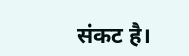संकट है।